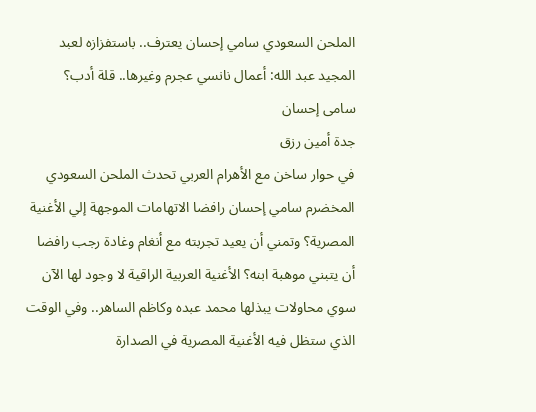الملحن السعودي سامي إحسان يعترف.. باستفزازه لعبد المجيد عبد الله: أعمال نانسي عجرم وغيرها.. قلة أدب؟
سامى إحسان
جدة أمين رزق
في حوار ساخن مع الأهرام العربي تحدث الملحن السعودي المخضرم سامي إحسان رافضا الاتهامات الموجهة إلي الأغنية المصرية؟ وتمني أن يعيد تجربته مع أنغام وغادة رجب رافضا أن يتبني موهبة ابنه؟ الأغنية العربية الراقية لا وجود لها الآن سوي محاولات يبذلها محمد عبده وكاظم الساهر.. وفي الوقت الذي ستظل فيه الأغنية المصرية في الصدارة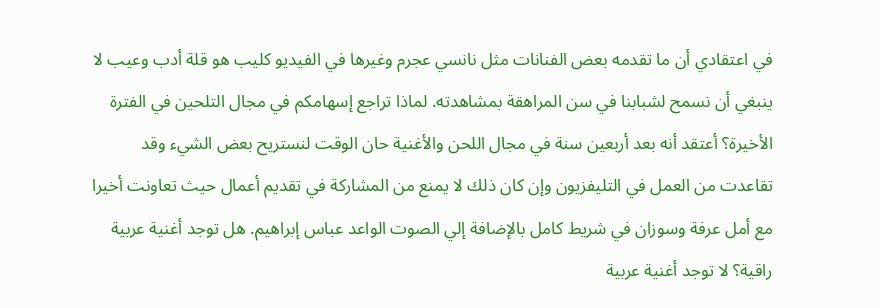في اعتقادي أن ما تقدمه بعض الفنانات مثل نانسي عجرم وغيرها في الفيديو كليب هو قلة أدب وعيب لا ينبغي أن نسمح لشبابنا في سن المراهقة بمشاهدته. لماذا تراجع إسهامكم في مجال التلحين في الفترة الأخيرة؟ أعتقد أنه بعد أربعين سنة في مجال اللحن والأغنية حان الوقت لنستريح بعض الشيء وقد تقاعدت من العمل في التليفزيون وإن كان ذلك لا يمنع من المشاركة في تقديم أعمال حيث تعاونت أخيرا مع أمل عرفة وسوزان في شريط كامل بالإضافة إلي الصوت الواعد عباس إبراهيم. هل توجد أغنية عربية راقية؟ لا توجد أغنية عربية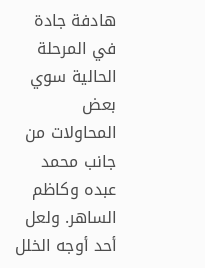هادفة جادة في المرحلة الحالية سوي بعض المحاولات من جانب محمد عبده وكاظم الساهر. ولعل أحد أوجه الخلل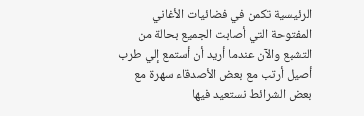الرئيسية تكمن في فضائيات الأغاني المفتوحة التي أصابت الجميع بحالة من التشبع والآن عندما أريد أن أستمع إلي طرب أصيل أرتب مع بعض الأصدقاء سهرة مع بعض الشرائط نستعيد فيها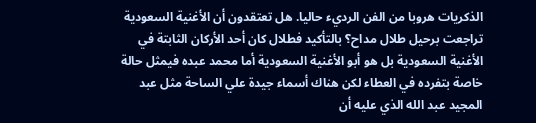الذكريات هروبا من الفن الرديء حاليا. هل تعتقدون أن الأغنية السعودية تراجعت برحيل طلال مداح؟ بالتأكيد فطلال كان أحد الأركان الثابتة في الأغنية السعودية بل هو أبو الأغنية السعودية أما محمد عبده فيمثل حالة خاصة بتفرده في العطاء لكن هناك أسماء جيدة علي الساحة مثل عبد المجيد عبد الله الذي عليه أن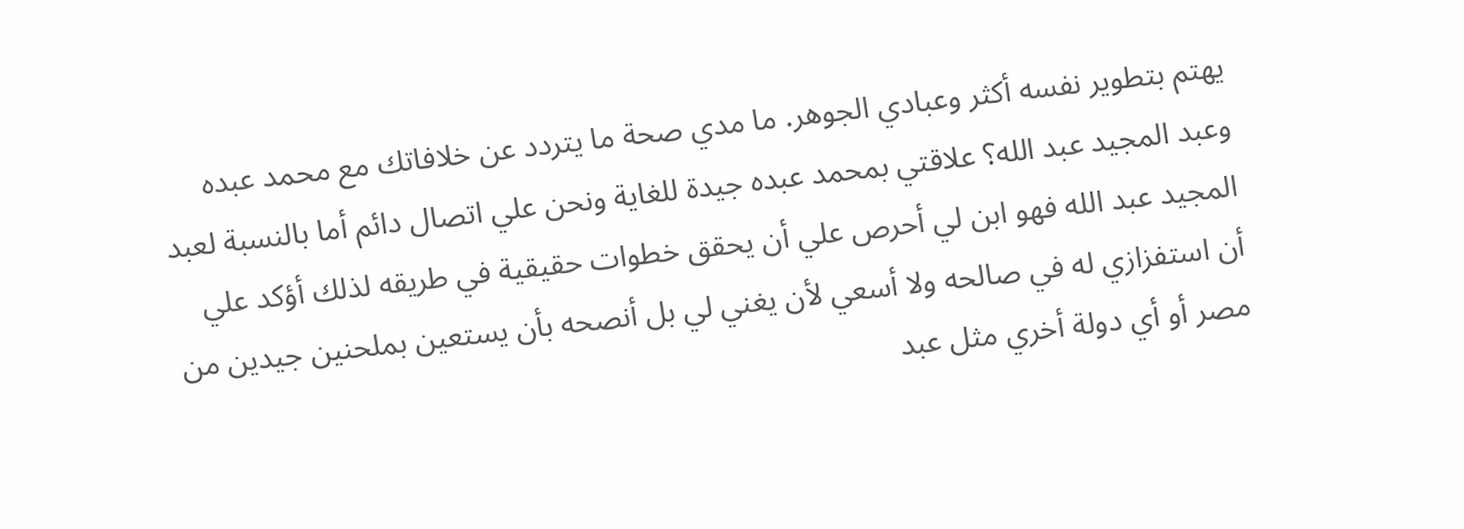يهتم بتطوير نفسه أكثر وعبادي الجوهر. ما مدي صحة ما يتردد عن خلافاتك مع محمد عبده وعبد المجيد عبد الله؟ علاقتي بمحمد عبده جيدة للغاية ونحن علي اتصال دائم أما بالنسبة لعبد المجيد عبد الله فهو ابن لي أحرص علي أن يحقق خطوات حقيقية في طريقه لذلك أؤكد علي أن استفزازي له في صالحه ولا أسعي لأن يغني لي بل أنصحه بأن يستعين بملحنين جيدين من مصر أو أي دولة أخري مثل عبد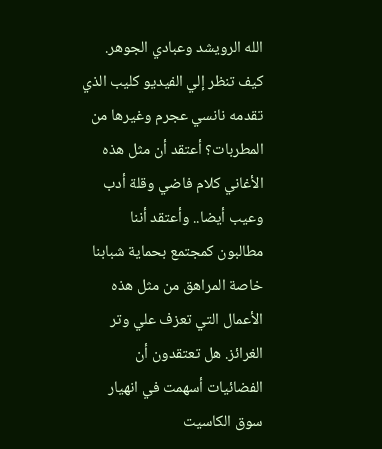الله الرويشد وعبادي الجوهر. كيف تنظر إلي الفيديو كليب الذي تقدمه نانسي عجرم وغيرها من المطربات؟ أعتقد أن مثل هذه الأغاني كلام فاضي وقلة أدب وعيب أيضا.. وأعتقد أننا مطالبون كمجتمع بحماية شبابنا خاصة المراهق من مثل هذه الأعمال التي تعزف علي وتر الغرائز. هل تعتقدون أن الفضائيات أسهمت في انهيار سوق الكاسيت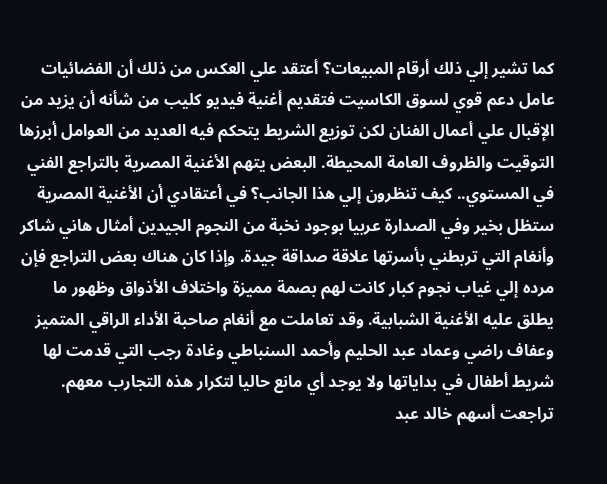كما تشير إلي ذلك أرقام المبيعات؟ أعتقد علي العكس من ذلك أن الفضائيات عامل دعم قوي لسوق الكاسيت فتقديم أغنية فيديو كليب من شأنه أن يزيد من الإقبال علي أعمال الفنان لكن توزيع الشريط يتحكم فيه العديد من العوامل أبرزها التوقيت والظروف العامة المحيطة. البعض يتهم الأغنية المصرية بالتراجع الفني في المستوي.. كيف تنظرون إلي هذا الجانب؟ في أعتقادي أن الأغنية المصرية ستظل بخير وفي الصدارة عربيا بوجود نخبة من النجوم الجيدين أمثال هاني شاكر وأنغام التي تربطني بأسرتها علاقة صداقة جيدة. وإذا كان هناك بعض التراجع فإن مرده إلي غياب نجوم كبار كانت لهم بصمة مميزة واختلاف الأذواق وظهور ما يطلق عليه الأغنية الشبابية. وقد تعاملت مع أنغام صاحبة الأداء الراقي المتميز وعفاف راضي وعماد عبد الحليم وأحمد السنباطي وغادة رجب التي قدمت لها شريط أطفال في بداياتها ولا يوجد أي مانع حاليا لتكرار هذه التجارب معهم. تراجعت أسهم خالد عبد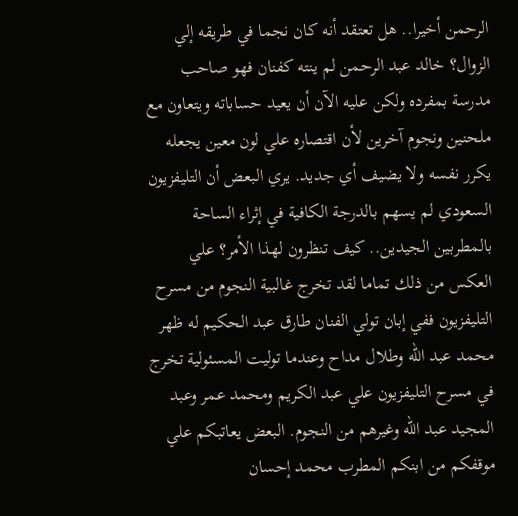الرحمن أخيرا.. هل تعتقد أنه كان نجما في طريقه إلي الزوال؟ خالد عبد الرحمن لم ينته كفنان فهو صاحب مدرسة بمفرده ولكن عليه الآن أن يعيد حساباته ويتعاون مع ملحنين ونجوم آخرين لأن اقتصاره علي لون معين يجعله يكرر نفسه ولا يضيف أي جديد. يري البعض أن التليفزيون السعودي لم يسهم بالدرجة الكافية في إثراء الساحة بالمطربين الجيدين.. كيف تنظرون لهذا الأمر؟ علي العكس من ذلك تماما لقد تخرج غالبية النجوم من مسرح التليفزيون ففي إبان تولي الفنان طارق عبد الحكيم له ظهر محمد عبد الله وطلال مداح وعندما توليت المسئولية تخرج في مسرح التليفزيون علي عبد الكريم ومحمد عمر وعبد المجيد عبد الله وغيرهم من النجوم. البعض يعاتبكم علي موقفكم من ابنكم المطرب محمد إحسان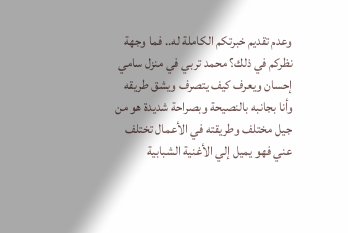وعدم تقديم خبرتكم الكاملة له.. فما وجهة نظركم في ذلك؟ محمد تربي في منزل سامي إحسان ويعرف كيف يتصرف ويشق طريقه وأنا بجانبه بالنصيحة وبصراحة شديدة هو من جيل مختلف وطريقته في الأعمال تختلف عني فهو يميل إلي الأغنية الشبابية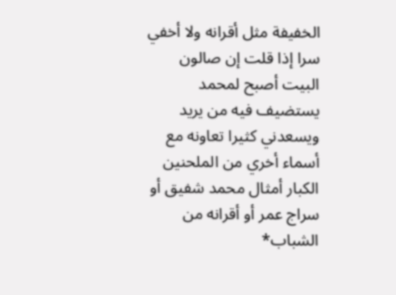الخفيفة مثل أقرانه ولا أخفي سرا إذا قلت إن صالون البيت أصبح لمحمد يستضيف فيه من يريد ويسعدني كثيرا تعاونه مع أسماء أخري من الملحنين الكبار أمثال محمد شفيق أو سراج عمر أو أقرانه من الشباب*